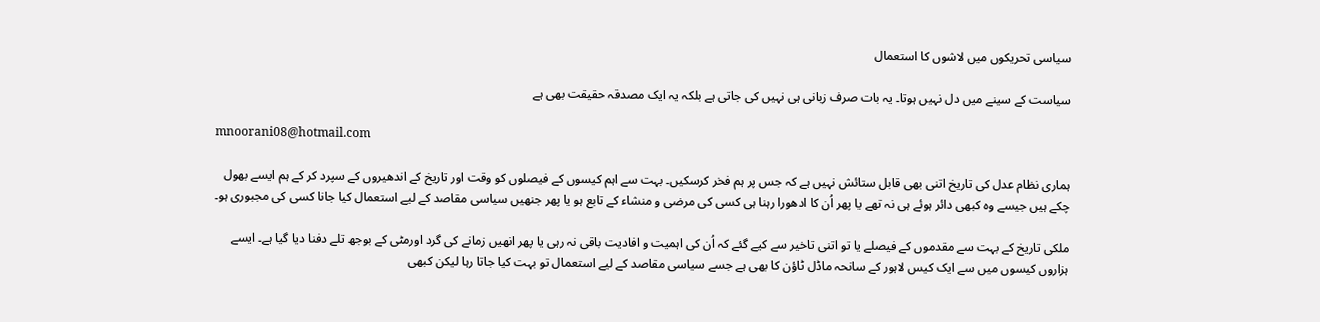سیاسی تحریکوں میں لاشوں کا استعمال

سیاست کے سینے میں دل نہیں ہوتا۔ یہ بات صرف زبانی ہی نہیں کی جاتی ہے بلکہ یہ ایک مصدقہ حقیقت بھی ہے

mnoorani08@hotmail.com

ہماری نظام عدل کی تاریخ اتنی بھی قابل ستائش نہیں ہے کہ جس پر ہم فخر کرسکیں۔ بہت سے اہم کیسوں کے فیصلوں کو وقت اور تاریخ کے اندھیروں کے سپرد کر کے ہم ایسے بھول چکے ہیں جیسے وہ کبھی دائر ہوئے ہی نہ تھے یا پھر اُن کا ادھورا رہنا ہی کسی کی مرضی و منشاء کے تابع ہو یا پھر جنھیں سیاسی مقاصد کے لیے استعمال کیا جانا کسی کی مجبوری ہو۔

ملکی تاریخ کے بہت سے مقدموں کے فیصلے یا تو اتنی تاخیر سے کیے گئے کہ اُن کی اہمیت و افادیت باقی نہ رہی یا پھر انھیں زمانے کی گرد اورمٹی کے بوجھ تلے دفنا دیا گیا ہے۔ ایسے ہزاروں کیسوں میں سے ایک کیس لاہور کے سانحہ ماڈل ٹاؤن کا بھی ہے جسے سیاسی مقاصد کے لیے استعمال تو بہت کیا جاتا رہا لیکن کبھی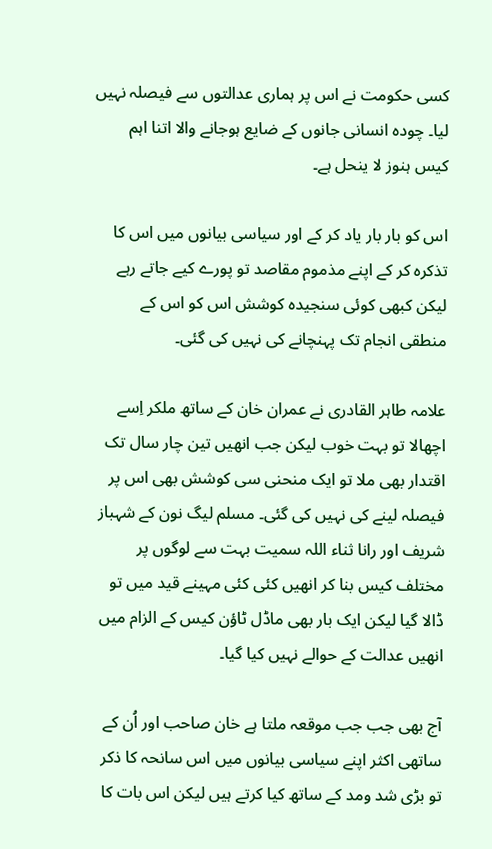کسی حکومت نے اس پر ہماری عدالتوں سے فیصلہ نہیں لیا۔ چودہ انسانی جانوں کے ضایع ہوجانے والا اتنا اہم کیس ہنوز لا ینحل ہے۔

اس کو بار بار یاد کر کے اور سیاسی بیانوں میں اس کا تذکرہ کر کے اپنے مذموم مقاصد تو پورے کیے جاتے رہے لیکن کبھی کوئی سنجیدہ کوشش اس کو اس کے منطقی انجام تک پہنچانے کی نہیں کی گئی۔

علامہ طاہر القادری نے عمران خان کے ساتھ ملکر اِسے اچھالا تو بہت خوب لیکن جب انھیں تین چار سال تک اقتدار بھی ملا تو ایک منحنی سی کوشش بھی اس پر فیصلہ لینے کی نہیں کی گئی۔ مسلم لیگ نون کے شہباز شریف اور رانا ثناء اللہ سمیت بہت سے لوگوں پر مختلف کیس بنا کر انھیں کئی کئی مہینے قید میں تو ڈالا گیا لیکن ایک بار بھی ماڈل ٹاؤن کیس کے الزام میں انھیں عدالت کے حوالے نہیں کیا گیا۔

آج بھی جب جب موقعہ ملتا ہے خان صاحب اور اُن کے ساتھی اکثر اپنے سیاسی بیانوں میں اس سانحہ کا ذکر تو بڑی شد ومد کے ساتھ کیا کرتے ہیں لیکن اس بات کا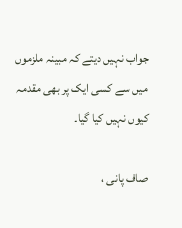جواب نہیں دیتے کہ مبینہ ملزموں میں سے کسی ایک پر بھی مقدمہ کیوں نہیں کیا گیا۔

صاف پانی ،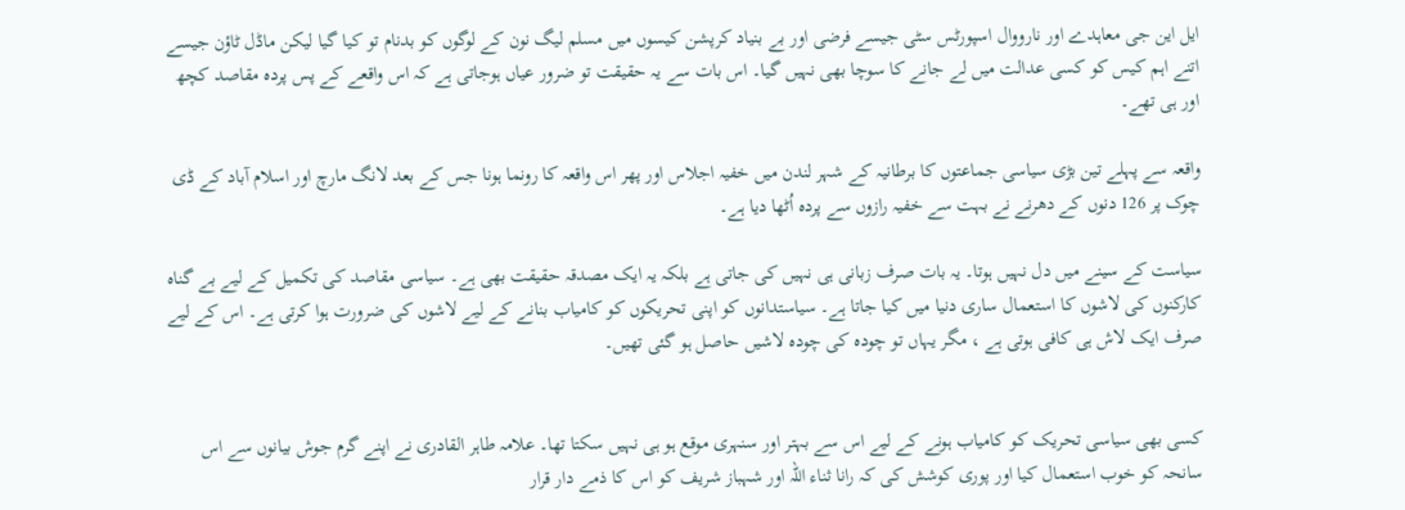ایل این جی معاہدے اور نارووال اسپورٹس سٹی جیسے فرضی اور بے بنیاد کرپشن کیسوں میں مسلم لیگ نون کے لوگوں کو بدنام تو کیا گیا لیکن ماڈل ٹاؤن جیسے اتنے اہم کیس کو کسی عدالت میں لے جانے کا سوچا بھی نہیں گیا۔ اس بات سے یہ حقیقت تو ضرور عیاں ہوجاتی ہے کہ اس واقعے کے پس پردہ مقاصد کچھ اور ہی تھے۔

واقعہ سے پہلے تین بڑی سیاسی جماعتوں کا برطانیہ کے شہر لندن میں خفیہ اجلاس اور پھر اس واقعہ کا رونما ہونا جس کے بعد لانگ مارچ اور اسلام آباد کے ڈی چوک پر 126 دنوں کے دھرنے نے بہت سے خفیہ رازوں سے پردہ اُٹھا دیا ہے۔

سیاست کے سینے میں دل نہیں ہوتا۔ یہ بات صرف زبانی ہی نہیں کی جاتی ہے بلکہ یہ ایک مصدقہ حقیقت بھی ہے۔ سیاسی مقاصد کی تکمیل کے لیے بے گناہ کارکنوں کی لاشوں کا استعمال ساری دنیا میں کیا جاتا ہے۔ سیاستدانوں کو اپنی تحریکوں کو کامیاب بنانے کے لیے لاشوں کی ضرورت ہوا کرتی ہے۔ اس کے لیے صرف ایک لاش ہی کافی ہوتی ہے ، مگر یہاں تو چودہ کی چودہ لاشیں حاصل ہو گئی تھیں۔


کسی بھی سیاسی تحریک کو کامیاب ہونے کے لیے اس سے بہتر اور سنہری موقع ہو ہی نہیں سکتا تھا۔ علامہ طاہر القادری نے اپنے گرم جوش بیانوں سے اس سانحہ کو خوب استعمال کیا اور پوری کوشش کی کہ رانا ثناء اللہ اور شہباز شریف کو اس کا ذمے دار قرار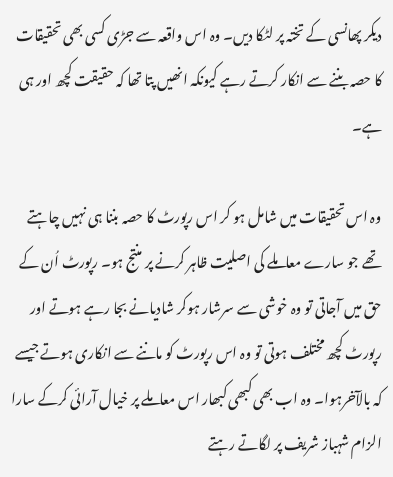دیکر پھانسی کے تختہ پر لٹکا دیں۔ وہ اس واقعہ سے جڑی کسی بھی تحقیقات کا حصہ بننے سے انکار کرتے رہے کیونکہ انھیں پتا تھا کہ حقیقت کچھ اور ہی ہے۔

وہ اس تحقیقات میں شامل ہو کر اس رپورٹ کا حصہ بننا ہی نہیں چاہتے تھے جو سارے معاملے کی اصلیت ظاہر کرنے پر منتج ہو۔ رپورٹ اُن کے حق میں آجاتی تو وہ خوشی سے سرشار ہوکر شادیانے بجا رہے ہوتے اور رپورٹ کچھ مختلف ہوتی تو وہ اس رپورٹ کو ماننے سے انکاری ہوتے جیسے کہ بالآخرہوا۔ وہ اب بھی کبھی کبھار اس معاملے پر خیال آرائی کرکے سارا الزام شہباز شریف پر لگاتے رہتے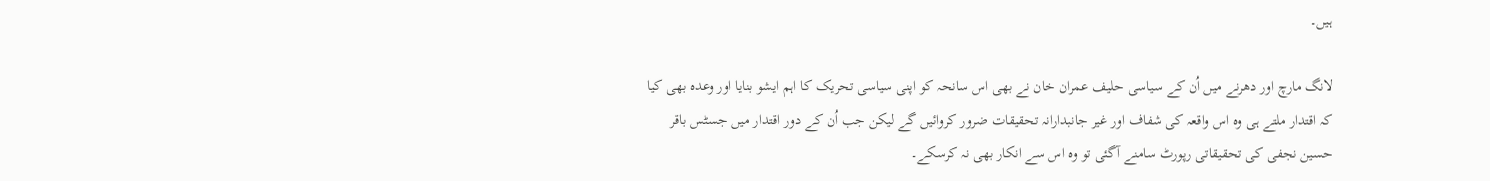ہیں۔

لانگ مارچ اور دھرنے میں اُن کے سیاسی حلیف عمران خان نے بھی اس سانحہ کو اپنی سیاسی تحریک کا اہم ایشو بنایا اور وعدہ بھی کیا کہ اقتدار ملتے ہی وہ اس واقعہ کی شفاف اور غیر جانبدارانہ تحقیقات ضرور کروائیں گے لیکن جب اُن کے دور اقتدار میں جسٹس باقر حسین نجفی کی تحقیقاتی رپورٹ سامنے آگئی تو وہ اس سے انکار بھی نہ کرسکے۔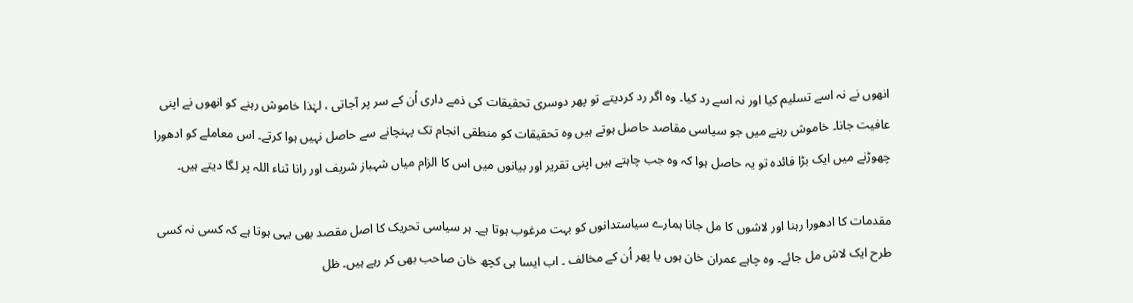انھوں نے نہ اسے تسلیم کیا اور نہ اسے رد کیا۔ وہ اگر رد کردیتے تو پھر دوسری تحقیقات کی ذمے داری اُن کے سر پر آجاتی ، لہٰذا خاموش رہنے کو انھوں نے اپنی عافیت جانا۔ خاموش رہنے میں جو سیاسی مقاصد حاصل ہوتے ہیں وہ تحقیقات کو منطقی انجام تک پہنچانے سے حاصل نہیں ہوا کرتے۔ اس معاملے کو ادھورا چھوڑنے میں ایک بڑا فائدہ تو یہ حاصل ہوا کہ وہ جب چاہتے ہیں اپنی تقریر اور بیانوں میں اس کا الزام میاں شہباز شریف اور رانا ثناء اللہ پر لگا دیتے ہیں۔

مقدمات کا ادھورا رہنا اور لاشوں کا مل جانا ہمارے سیاستدانوں کو بہت مرغوب ہوتا ہے۔ ہر سیاسی تحریک کا اصل مقصد بھی یہی ہوتا ہے کہ کسی نہ کسی طرح ایک لاش مل جائے۔ وہ چاہے عمران خان ہوں یا پھر اُن کے مخالف ۔ اب ایسا ہی کچھ خان صاحب بھی کر رہے ہیں۔ ظل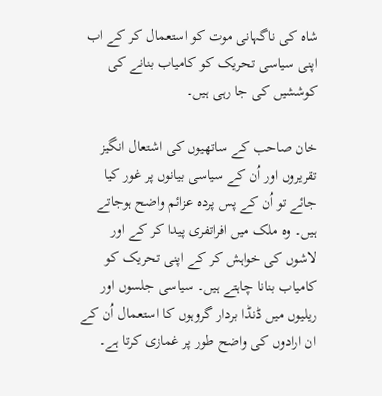شاہ کی ناگہانی موت کو استعمال کر کے اب اپنی سیاسی تحریک کو کامیاب بنانے کی کوششیں کی جا رہی ہیں۔

خان صاحب کے ساتھیوں کی اشتعال انگیز تقریروں اور اُن کے سیاسی بیانوں پر غور کیا جائے تو اُن کے پس پردہ عزائم واضح ہوجاتے ہیں۔ وہ ملک میں افراتفری پیدا کر کے اور لاشوں کی خواہش کر کے اپنی تحریک کو کامیاب بنانا چاہتے ہیں۔ سیاسی جلسوں اور ریلیوں میں ڈنڈا بردار گروہوں کا استعمال اُن کے ان ارادوں کی واضح طور پر غمازی کرتا ہے۔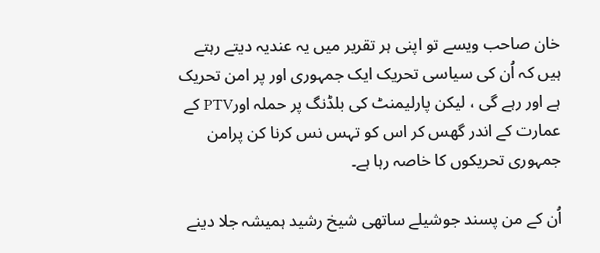خان صاحب ویسے تو اپنی ہر تقریر میں یہ عندیہ دیتے رہتے ہیں کہ اُن کی سیاسی تحریک ایک جمہوری اور پر امن تحریک ہے اور رہے گی ، لیکن پارلیمنٹ کی بلڈنگ پر حملہ اورPTV کے عمارت کے اندر گھس کر اس کو تہس نس کرنا کن پرامن جمہوری تحریکوں کا خاصہ رہا ہے۔

اُن کے من پسند جوشیلے ساتھی شیخ رشید ہمیشہ جلا دینے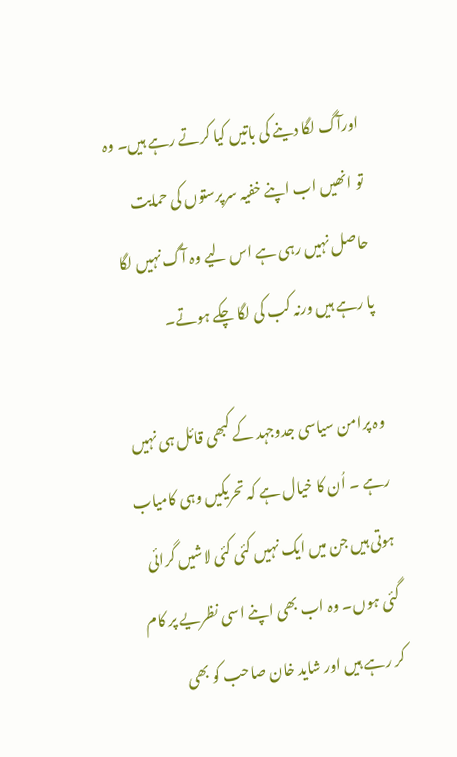اورآگ لگا دینے کی باتیں کیا کرتے رہے ہیں۔ وہ تو انھیں اب اپنے خفیہ سرپرستوں کی حمایت حاصل نہیں رہی ہے اس لیے وہ آگ نہیں لگا پا رہے ہیں ورنہ کب کی لگا چکے ہوتے۔

وہ پرامن سیاسی جدوجہد کے کبھی قائل ہی نہیں رہے ۔ اُن کا خیال ہے کہ تحریکیں وہی کامیاب ہوتی ہیں جن میں ایک نہیں کئی کئی لاشیں گرائی گئی ہوں۔ وہ اب بھی اپنے اسی نظریے پر کام کر رہے ہیں اور شاید خان صاحب کو بھی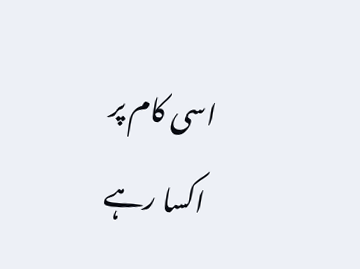اسی کام پر اکسا رہے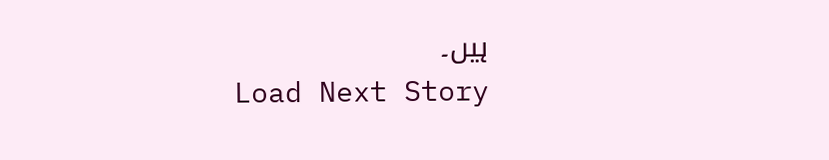ہیں۔
Load Next Story